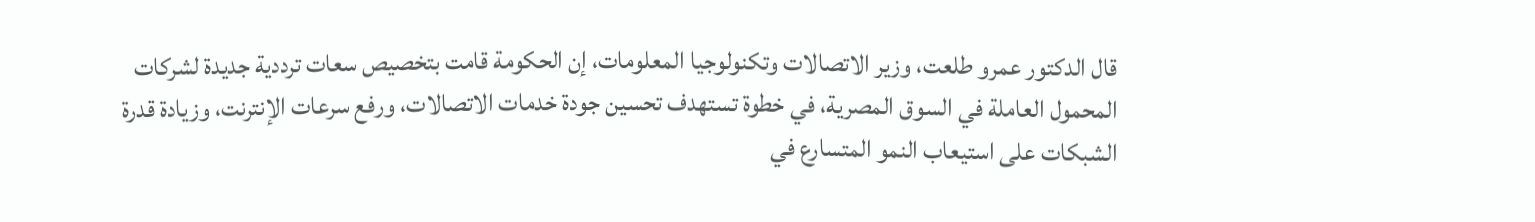قال الدكتور عمرو طلعت، وزير الاتصالات وتكنولوجيا المعلومات، إن الحكومة قامت بتخصيص سعات ترددية جديدة لشركات المحمول العاملة في السوق المصرية، في خطوة تستهدف تحسين جودة خدمات الاتصالات، ورفع سرعات الإنترنت، وزيادة قدرة الشبكات على استيعاب النمو المتسارع في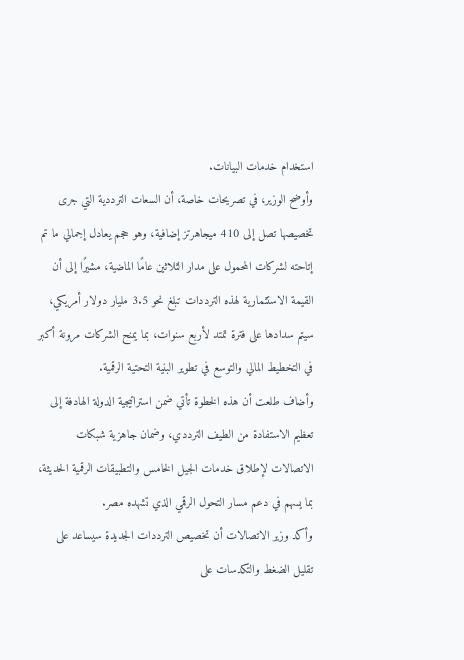استخدام خدمات البيانات.
وأوضح الوزير، في تصريحات خاصة، أن السعات الترددية التي جرى تخصيصها تصل إلى 410 ميجاهرتز إضافية، وهو حجم يعادل إجمالي ما تم إتاحته لشركات المحمول على مدار الثلاثين عامًا الماضية، مشيرًا إلى أن القيمة الاستثمارية لهذه الترددات تبلغ نحو 3.5 مليار دولار أمريكي، سيتم سدادها على فترة تمتد لأربع سنوات، بما يمنح الشركات مرونة أكبر في التخطيط المالي والتوسع في تطوير البنية التحتية الرقمية.
وأضاف طلعت أن هذه الخطوة تأتي ضمن استراتيجية الدولة الهادفة إلى تعظيم الاستفادة من الطيف الترددي، وضمان جاهزية شبكات الاتصالات لإطلاق خدمات الجيل الخامس والتطبيقات الرقمية الحديثة، بما يسهم في دعم مسار التحول الرقمي الذي تشهده مصر.
وأكد وزير الاتصالات أن تخصيص الترددات الجديدة سيساعد على تقليل الضغط والتكدسات على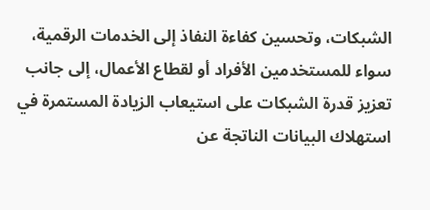الشبكات، وتحسين كفاءة النفاذ إلى الخدمات الرقمية، سواء للمستخدمين الأفراد أو لقطاع الأعمال، إلى جانب تعزيز قدرة الشبكات على استيعاب الزيادة المستمرة في استهلاك البيانات الناتجة عن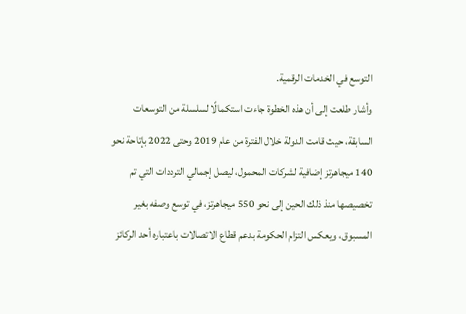التوسع في الخدمات الرقمية.
وأشار طلعت إلى أن هذه الخطوة جاءت استكمالًا لسلسلة من التوسعات السابقة، حيث قامت الدولة خلال الفترة من عام 2019 وحتى 2022 بإتاحة نحو 140 ميجاهرتز إضافية لشركات المحمول، ليصل إجمالي الترددات التي تم تخصيصها منذ ذلك الحين إلى نحو 550 ميجاهرتز، في توسع وصفه بغير المسبوق، ويعكس التزام الحكومة بدعم قطاع الاتصالات باعتباره أحد الركائز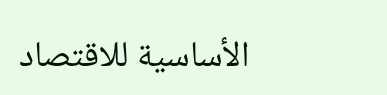الأساسية للاقتصاد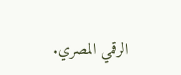الرقمي المصري.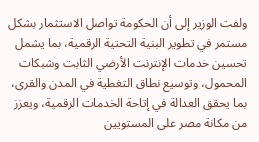ولفت الوزير إلى أن الحكومة تواصل الاستثمار بشكل مستمر في تطوير البنية التحتية الرقمية، بما يشمل تحسين خدمات الإنترنت الأرضي الثابت وشبكات المحمول، وتوسيع نطاق التغطية في المدن والقرى، بما يحقق العدالة في إتاحة الخدمات الرقمية، ويعزز من مكانة مصر على المستويين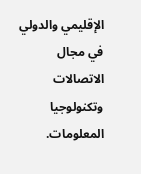الإقليمي والدولي في مجال الاتصالات وتكنولوجيا المعلومات.